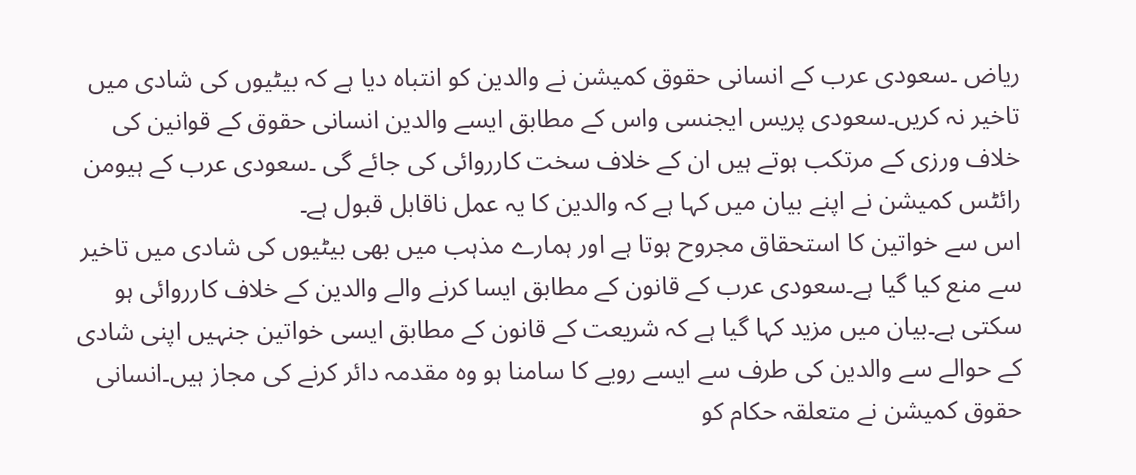ریاض ۔سعودی عرب کے انسانی حقوق کمیشن نے والدین کو انتباہ دیا ہے کہ بیٹیوں کی شادی میں تاخیر نہ کریں۔سعودی پریس ایجنسی واس کے مطابق ایسے والدین انسانی حقوق کے قوانین کی خلاف ورزی کے مرتکب ہوتے ہیں ان کے خلاف سخت کارروائی کی جائے گی ۔سعودی عرب کے ہیومن رائٹس کمیشن نے اپنے بیان میں کہا ہے کہ والدین کا یہ عمل ناقابل قبول ہے۔
اس سے خواتین کا استحقاق مجروح ہوتا ہے اور ہمارے مذہب میں بھی بیٹیوں کی شادی میں تاخیر سے منع کیا گیا ہے۔سعودی عرب کے قانون کے مطابق ایسا کرنے والے والدین کے خلاف کارروائی ہو سکتی ہے۔بیان میں مزید کہا گیا ہے کہ شریعت کے قانون کے مطابق ایسی خواتین جنہیں اپنی شادی کے حوالے سے والدین کی طرف سے ایسے رویے کا سامنا ہو وہ مقدمہ دائر کرنے کی مجاز ہیں۔انسانی حقوق کمیشن نے متعلقہ حکام کو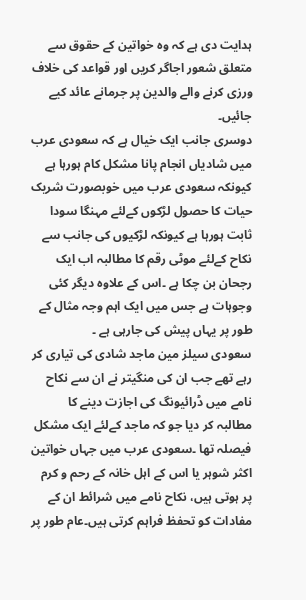ہدایت دی ہے کہ وہ خواتین کے حقوق سے متعلق شعور اجاگر کریں اور قواعد کی خلاف ورزی کرنے والے والدین پر جرمانے عائد کیے جائیں۔
دوسری جانب ایک خیال ہے کہ سعودی عرب میں شادیاں انجام پانا مشکل کام ہورہا ہے کیونکہ سعودی عرب میں خوبصورت شریک حیات کا حصول لڑکوں کےلئے مہنگا سودا ثابت ہورہا ہے کیونکہ لڑکیوں کی جانب سے نکاح کےلئے موٹی رقم کا مطالبہ اب ایک رجحان بن چکا ہے ۔اس کے علاوہ دیگر کئی وجوہات ہے جس میں ایک اہم وجہ مثال کے طور پر یہاں پیش کی جارہی ہے ۔
سعودی سیلز مین ماجد شادی کی تیاری کر رہے تھے جب ان کی منگیتر نے ان سے نکاح نامے میں ڈرائیونگ کی اجازت دینے کا مطالبہ کر دیا جو کہ ماجد کےلئے ایک مشکل فیصلہ تھا ۔سعودی عرب میں جہاں خواتین اکثر شوہر یا اس کے اہل خانہ کے رحم و کرم پر ہوتی ہیں، نکاح نامے میں شرائط ان کے مفادات کو تحفظ فراہم کرتی ہیں۔عام طور پر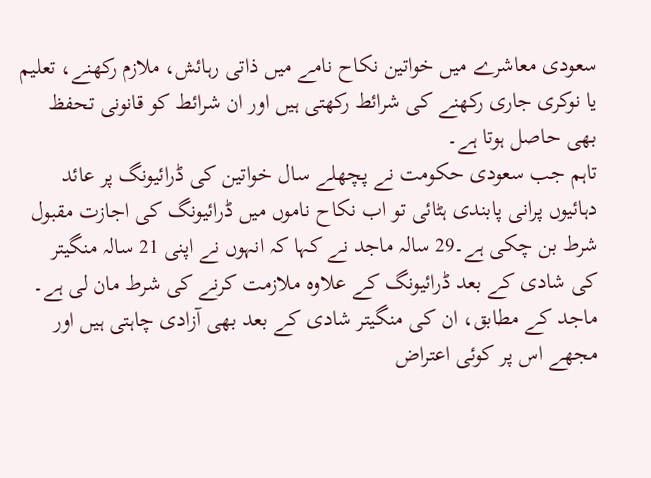سعودی معاشرے میں خواتین نکاح نامے میں ذاتی رہائش، ملازم رکھنے، تعلیم یا نوکری جاری رکھنے کی شرائط رکھتی ہیں اور ان شرائط کو قانونی تحفظ بھی حاصل ہوتا ہے۔
تاہم جب سعودی حکومت نے پچھلے سال خواتین کی ڈرائیونگ پر عائد دہائیوں پرانی پابندی ہٹائی تو اب نکاح ناموں میں ڈرائیونگ کی اجازت مقبول شرط بن چکی ہے۔29 سالہ ماجد نے کہا کہ انہوں نے اپنی 21 سالہ منگیتر کی شادی کے بعد ڈرائیونگ کے علاوہ ملازمت کرنے کی شرط مان لی ہے۔
ماجد کے مطابق، ان کی منگیتر شادی کے بعد بھی آزادی چاہتی ہیں اور مجھے اس پر کوئی اعتراض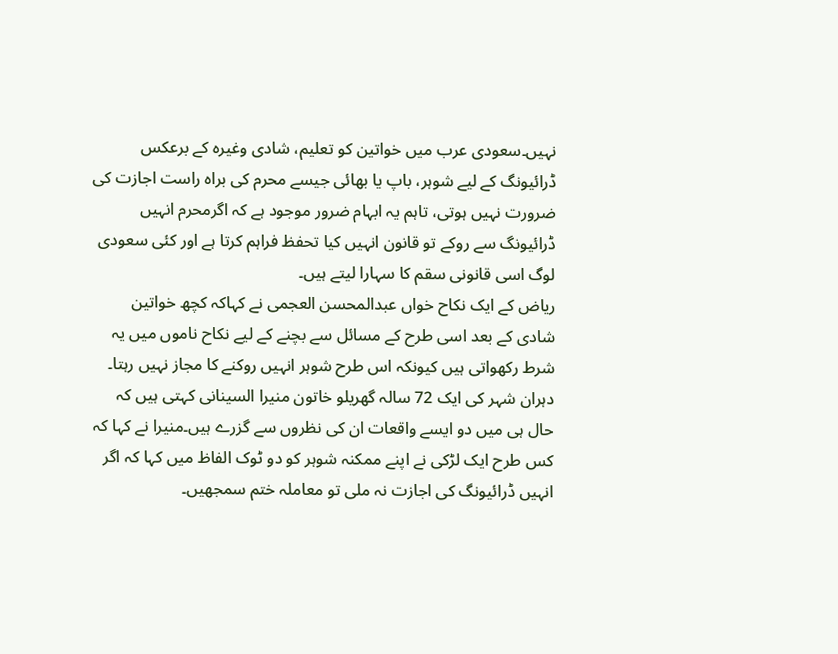نہیں۔سعودی عرب میں خواتین کو تعلیم، شادی وغیرہ کے برعکس ڈرائیونگ کے لیے شوہر، باپ یا بھائی جیسے محرم کی براہ راست اجازت کی ضرورت نہیں ہوتی، تاہم یہ ابہام ضرور موجود ہے کہ اگرمحرم انہیں ڈرائیونگ سے روکے تو قانون انہیں کیا تحفظ فراہم کرتا ہے اور کئی سعودی لوگ اسی قانونی سقم کا سہارا لیتے ہیں۔
ریاض کے ایک نکاح خواں عبدالمحسن العجمی نے کہاکہ کچھ خواتین شادی کے بعد اسی طرح کے مسائل سے بچنے کے لیے نکاح ناموں میں یہ شرط رکھواتی ہیں کیونکہ اس طرح شوہر انہیں روکنے کا مجاز نہیں رہتا۔
دہران شہر کی ایک 72 سالہ گھریلو خاتون منیرا السینانی کہتی ہیں کہ حال ہی میں دو ایسے واقعات ان کی نظروں سے گزرے ہیں۔منیرا نے کہا کہ کس طرح ایک لڑکی نے اپنے ممکنہ شوہر کو دو ٹوک الفاظ میں کہا کہ اگر انہیں ڈرائیونگ کی اجازت نہ ملی تو معاملہ ختم سمجھیں۔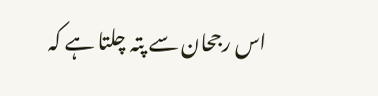اس رجحان سے پتہ چلتا ہے کہ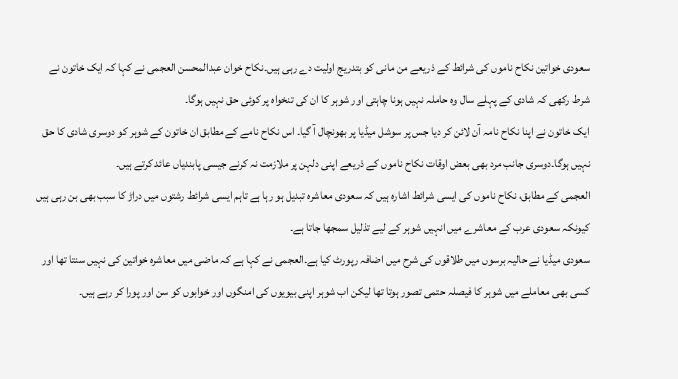سعودی خواتین نکاح ناموں کی شرائط کے ذریعے من مانی کو بتدریج اولیت دے رہی ہیں۔نکاح خوان عبدالمحسن العجمی نے کہا کہ ایک خاتون نے شرط رکھی کہ شادی کے پہلے سال وہ حاملہ نہیں ہونا چاہتی اور شوہر کا ان کی تنخواہ پر کوئی حق نہیں ہوگا۔
ایک خاتون نے اپنا نکاح نامہ آن لائن کر دیا جس پر سوشل میڈیا پر بھونچال آ گیا۔ اس نکاح نامے کے مطابق ان خاتون کے شوہر کو دوسری شادی کا حق نہیں ہوگا۔دوسری جانب مرد بھی بعض اوقات نکاح ناموں کے ذریعے اپنی دلہن پر ملازمت نہ کرنے جیسی پابندیاں عائد کرتے ہیں۔
العجمی کے مطابق، نکاح ناموں کی ایسی شرائط اشارہ ہیں کہ سعودی معاشرہ تبدیل ہو رہا ہے تاہم ایسی شرائط رشتوں میں دراڑ کا سبب بھی بن رہی ہیں کیونکہ سعودی عرب کے معاشرے میں انہیں شوہر کے لیے تذلیل سمجھا جاتا ہے۔
سعودی میڈیا نے حالیہ برسوں میں طلاقوں کی شرح میں اضافہ رپورٹ کیا ہے۔العجمی نے کہا ہے کہ ماضی میں معاشرہ خواتین کی نہیں سنتا تھا اور کسی بھی معاملے میں شوہر کا فیصلہ حتمی تصور ہوتا تھا لیکن اب شوہر اپنی بیویوں کی امنگوں اور خوابوں کو سن اور پورا کر رہے ہیں۔